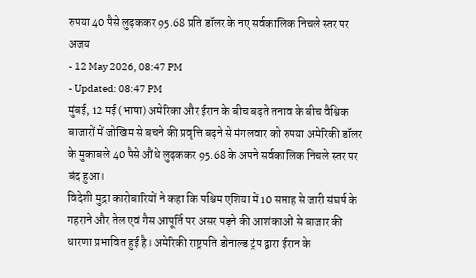रुपया 40 पैसे लुढ़ककर 95.68 प्रति डॉलर के नए सर्वकालिक निचले स्तर पर
अजय
- 12 May 2026, 08:47 PM
- Updated: 08:47 PM
मुंबई, 12 मई (भाषा) अमेरिका और ईरान के बीच बढ़ते तनाव के बीच वैश्विक बाजारों में जोखिम से बचने की प्रवृत्ति बढ़ने से मंगलवार को रुपया अमेरिकी डॉलर के मुकाबले 40 पैसे औंधे लुढ़ककर 95.68 के अपने सर्वकालिक निचले स्तर पर बंद हुआ।
विदेशी मुद्रा कारोबारियों ने कहा कि पश्चिम एशिया में 10 सप्ताह से जारी संघर्ष के गहराने और तेल एवं गैस आपूर्ति पर असर पड़ने की आशंकाओं से बाजार की धारणा प्रभावित हुई है। अमेरिकी राष्ट्रपति डोनाल्ड ट्रंप द्वारा ईरान के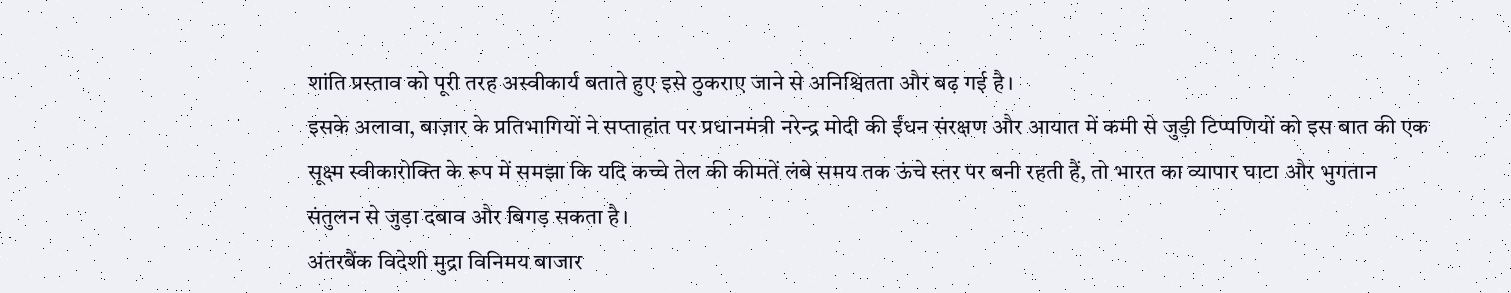शांति प्रस्ताव को पूरी तरह अस्वीकार्य बताते हुए इसे ठुकराए जाने से अनिश्चितता और बढ़ गई है।
इसके अलावा, बाज़ार के प्रतिभागियों ने सप्ताहांत पर प्रधानमंत्री नरेन्द्र मोदी की ईंधन संरक्षण और आयात में कमी से जुड़ी टिप्पणियों को इस बात की एक सूक्ष्म स्वीकारोक्ति के रूप में समझा कि यदि कच्चे तेल की कीमतें लंबे समय तक ऊंचे स्तर पर बनी रहती हैं, तो भारत का व्यापार घाटा और भुगतान संतुलन से जुड़ा दबाव और बिगड़ सकता है।
अंतरबैंक विदेशी मुद्रा विनिमय बाजार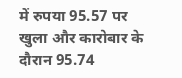में रुपया 95.57 पर खुला और कारोबार के दौरान 95.74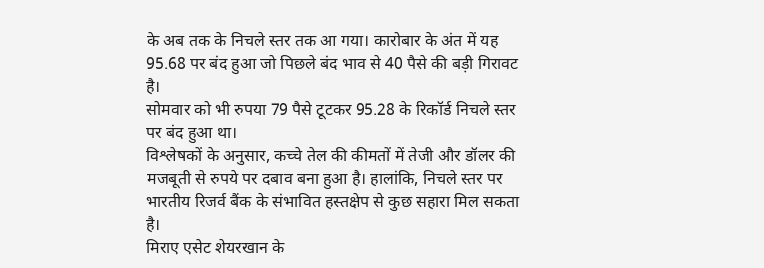के अब तक के निचले स्तर तक आ गया। कारोबार के अंत में यह 95.68 पर बंद हुआ जो पिछले बंद भाव से 40 पैसे की बड़ी गिरावट है।
सोमवार को भी रुपया 79 पैसे टूटकर 95.28 के रिकॉर्ड निचले स्तर पर बंद हुआ था।
विश्लेषकों के अनुसार, कच्चे तेल की कीमतों में तेजी और डॉलर की मजबूती से रुपये पर दबाव बना हुआ है। हालांकि, निचले स्तर पर भारतीय रिजर्व बैंक के संभावित हस्तक्षेप से कुछ सहारा मिल सकता है।
मिराए एसेट शेयरखान के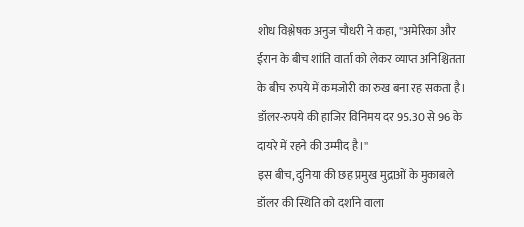शोध विश्लेषक अनुज चौधरी ने कहा, ''अमेरिका और ईरान के बीच शांति वार्ता को लेकर व्याप्त अनिश्चितता के बीच रुपये में कमजोरी का रुख बना रह सकता है। डॉलर-रुपये की हाजिर विनिमय दर 95.30 से 96 के दायरे में रहने की उम्मीद है।''
इस बीच, दुनिया की छह प्रमुख मुद्राओं के मुकाबले डॉलर की स्थिति को दर्शाने वाला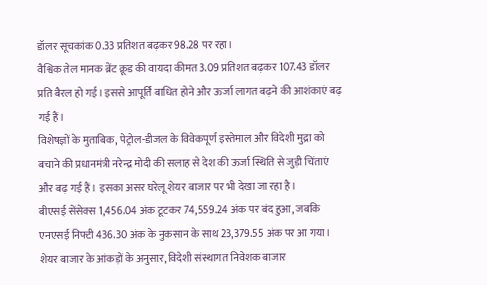डॉलर सूचकांक 0.33 प्रतिशत बढ़कर 98.28 पर रहा।
वैश्विक तेल मानक ब्रेंट क्रूड की वायदा कीमत 3.09 प्रतिशत बढ़कर 107.43 डॉलर प्रति बैरल हो गई। इससे आपूर्ति बाधित होने और ऊर्जा लागत बढ़ने की आशंकाएं बढ़ गई हैं।
विशेषज्ञों के मुताबिक, पेट्रोल-डीजल के विवेकपूर्ण इस्तेमाल और विदेशी मुद्रा को बचाने की प्रधानमंत्री नरेन्द्र मोदी की सलाह से देश की ऊर्जा स्थिति से जुड़ी चिंताएं और बढ़ गई हैं। इसका असर घरेलू शेयर बाजार पर भी देखा जा रहा है।
बीएसई सेंसेक्स 1,456.04 अंक टूटकर 74,559.24 अंक पर बंद हुआ, जबकि एनएसई निफ्टी 436.30 अंक के नुकसान के साथ 23,379.55 अंक पर आ गया।
शेयर बाजार के आंकड़ों के अनुसार, विदेशी संस्थागत निवेशक बाजार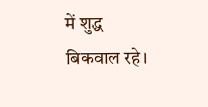में शुद्ध बिकवाल रहे।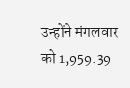उन्होंने मंगलवार को 1,959.39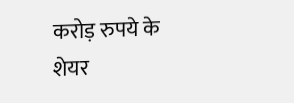करोड़ रुपये के शेयर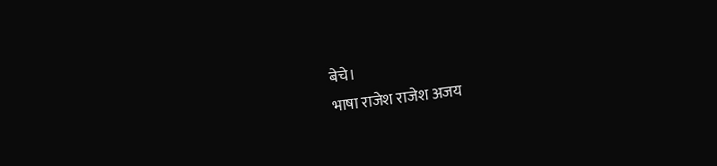बेचे।
भाषा राजेश राजेश अजय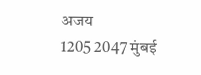अजय
1205 2047 मुंबई